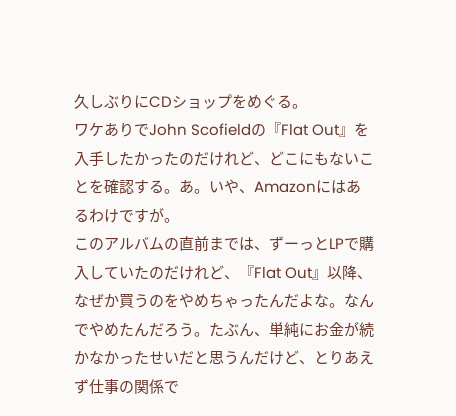久しぶりにCDショップをめぐる。
ワケありでJohn Scofieldの『Flat Out』を入手したかったのだけれど、どこにもないことを確認する。あ。いや、Amazonにはあるわけですが。
このアルバムの直前までは、ずーっとLPで購入していたのだけれど、『Flat Out』以降、なぜか買うのをやめちゃったんだよな。なんでやめたんだろう。たぶん、単純にお金が続かなかったせいだと思うんだけど、とりあえず仕事の関係で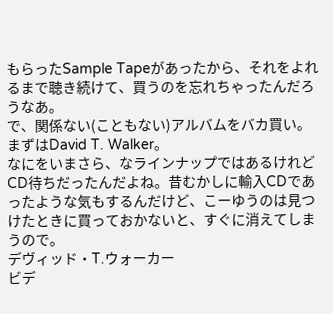もらったSample Tapeがあったから、それをよれるまで聴き続けて、買うのを忘れちゃったんだろうなあ。
で、関係ない(こともない)アルバムをバカ買い。
まずはDavid T. Walker。
なにをいまさら、なラインナップではあるけれどCD待ちだったんだよね。昔むかしに輸入CDであったような気もするんだけど、こーゆうのは見つけたときに買っておかないと、すぐに消えてしまうので。
デヴィッド・T.ウォーカー
ビデ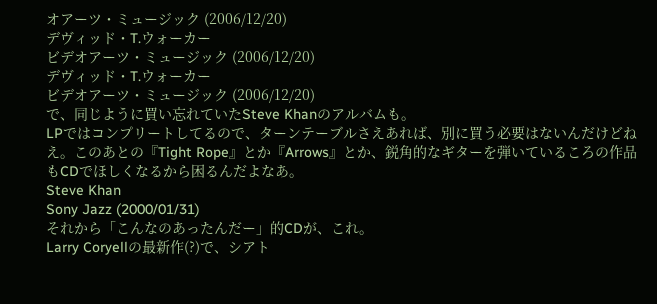オアーツ・ミュージック (2006/12/20)
デヴィッド・T.ウォーカー
ビデオアーツ・ミュージック (2006/12/20)
デヴィッド・T.ウォーカー
ビデオアーツ・ミュージック (2006/12/20)
で、同じように買い忘れていたSteve Khanのアルバムも。
LPではコンプリートしてるので、ターンテーブルさえあれば、別に買う必要はないんだけどねえ。このあとの『Tight Rope』とか『Arrows』とか、鋭角的なギターを弾いているころの作品もCDでほしくなるから困るんだよなあ。
Steve Khan
Sony Jazz (2000/01/31)
それから「こんなのあったんだー」的CDが、これ。
Larry Coryellの最新作(?)で、シアト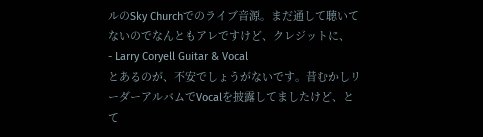ルのSky Churchでのライブ音源。まだ通して聴いてないのでなんともアレですけど、クレジットに、
- Larry Coryell Guitar & Vocal
とあるのが、不安でしょうがないです。昔むかしリーダーアルバムでVocalを披露してましたけど、とて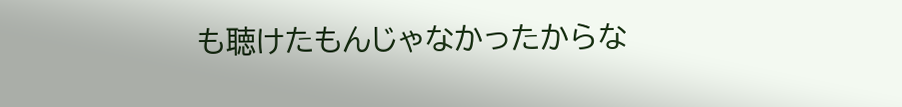も聴けたもんじゃなかったからな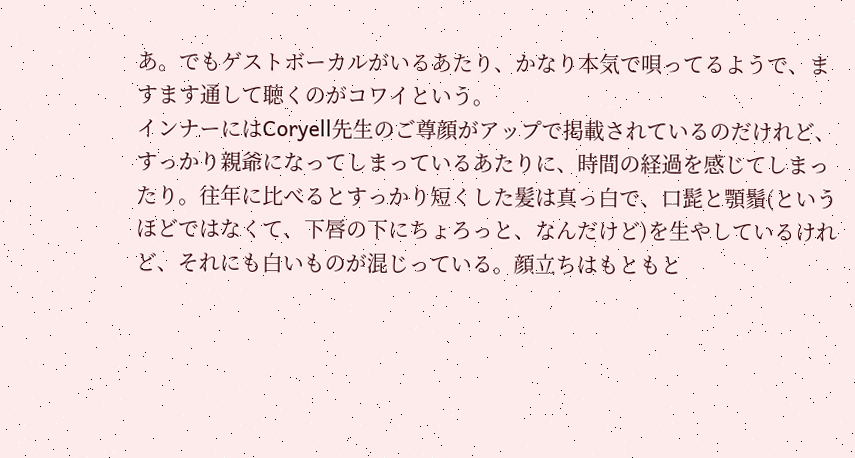あ。でもゲストボーカルがいるあたり、かなり本気で唄ってるようで、ますます通して聴くのがコワイという。
インナーにはCoryell先生のご尊顔がアップで掲載されているのだけれど、すっかり親爺になってしまっているあたりに、時間の経過を感じてしまったり。往年に比べるとすっかり短くした髪は真っ白で、口髭と顎鬚(というほどではなくて、下唇の下にちょろっと、なんだけど)を生やしているけれど、それにも白いものが混じっている。顔立ちはもともと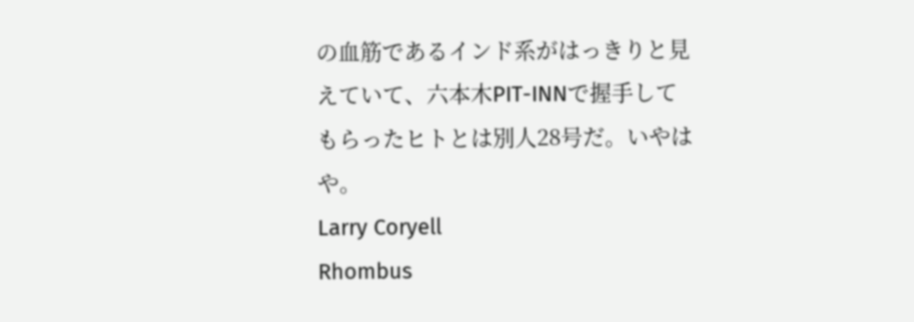の血筋であるインド系がはっきりと見えていて、六本木PIT-INNで握手してもらったヒトとは別人28号だ。いやはや。
Larry Coryell
Rhombus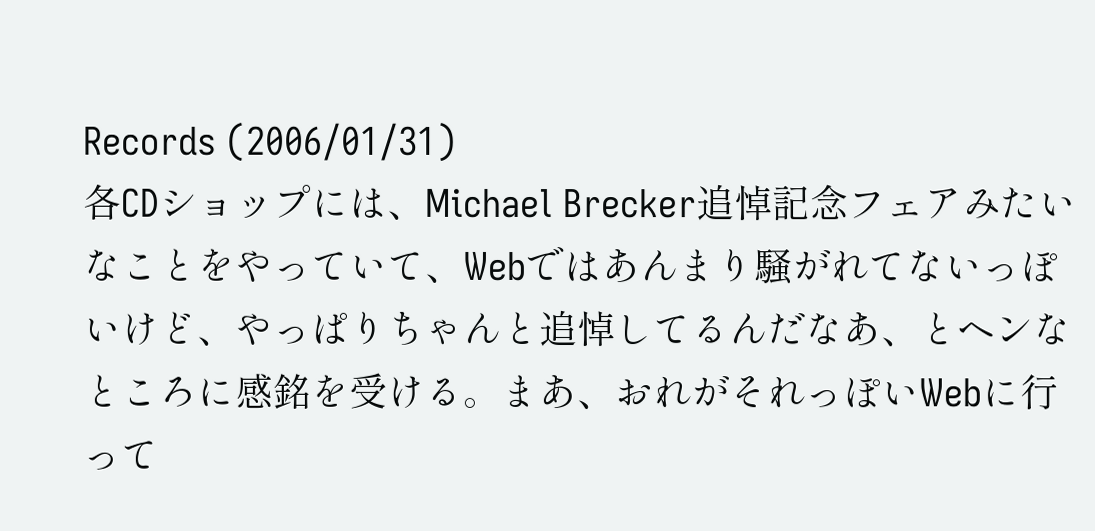Records (2006/01/31)
各CDショップには、Michael Brecker追悼記念フェアみたいなことをやっていて、Webではあんまり騒がれてないっぽいけど、やっぱりちゃんと追悼してるんだなあ、とヘンなところに感銘を受ける。まあ、おれがそれっぽいWebに行って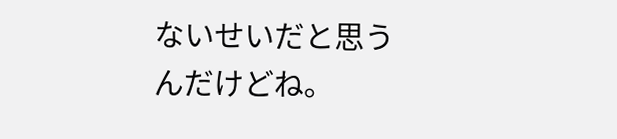ないせいだと思うんだけどね。